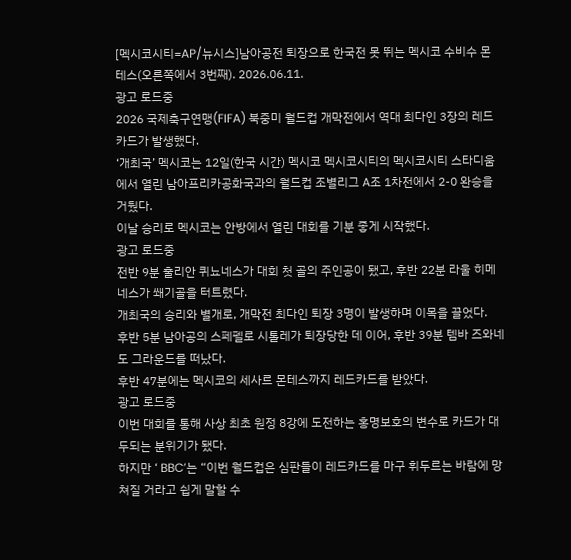[멕시코시티=AP/뉴시스]남아공전 퇴장으로 한국전 못 뛰는 멕시코 수비수 몬테스(오른쪽에서 3번째). 2026.06.11.
광고 로드중
2026 국제축구연맹(FIFA) 북중미 월드컵 개막전에서 역대 최다인 3장의 레드카드가 발생했다.
‘개최국’ 멕시코는 12일(한국 시간) 멕시코 멕시코시티의 멕시코시티 스타디움에서 열린 남아프리카공화국과의 월드컵 조별리그 A조 1차전에서 2-0 완승을 거뒀다.
이날 승리로 멕시코는 안방에서 열린 대회를 기분 좋게 시작했다.
광고 로드중
전반 9분 훌리안 퀴뇨네스가 대회 첫 골의 주인공이 됐고, 후반 22분 라울 히메네스가 쐐기골을 터트렸다.
개최국의 승리와 별개로, 개막전 최다인 퇴장 3명이 발생하며 이목을 끌었다.
후반 5분 남아공의 스페펠로 시톨레가 퇴장당한 데 이어, 후반 39분 템바 즈와네도 그라운드를 떠났다.
후반 47분에는 멕시코의 세사르 몬테스까지 레드카드를 받았다.
광고 로드중
이번 대회를 통해 사상 최초 원정 8강에 도전하는 홍명보호의 변수로 카드가 대두되는 분위기가 됐다.
하지만 ‘ BBC’는 “이번 월드컵은 심판들이 레드카드를 마구 휘두르는 바람에 망쳐질 거라고 쉽게 말할 수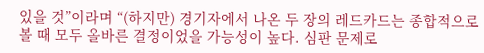있을 것”이라며 “(하지만) 경기자에서 나온 두 장의 레드카드는 종합적으로 볼 때 모두 올바른 결정이었을 가능성이 높다. 심판 문제로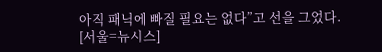아직 패닉에 빠질 필요는 없다”고 선을 그었다.
[서울=뉴시스]